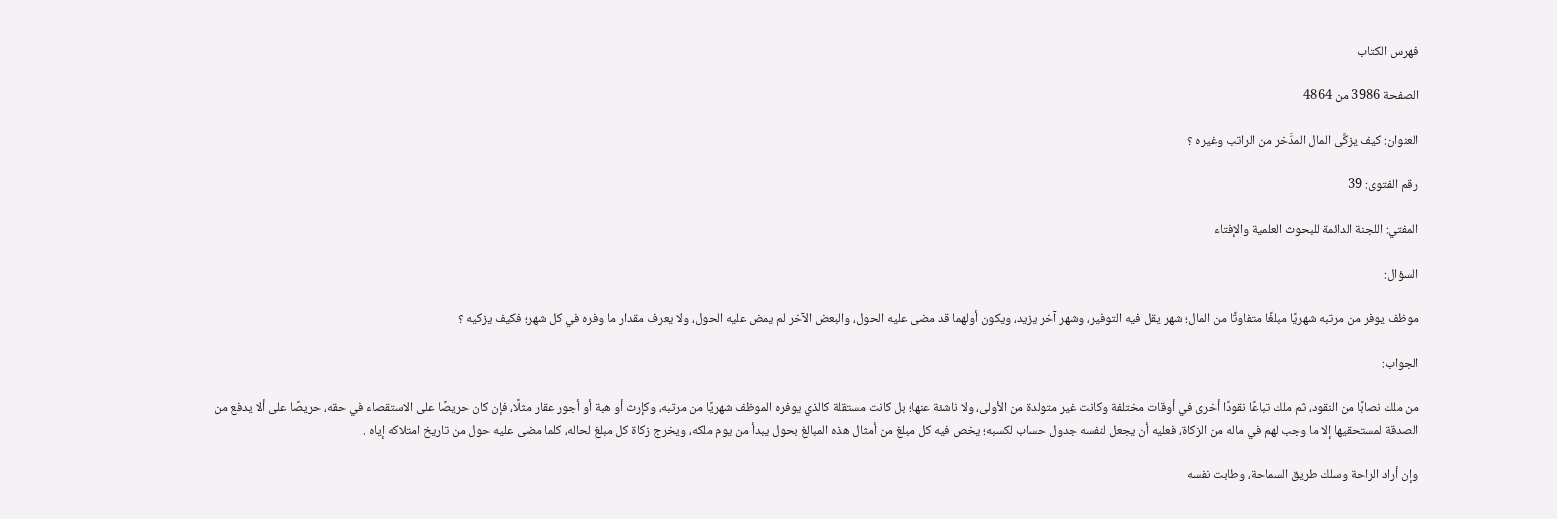فهرس الكتاب

الصفحة 3986 من 4864

العنوان: كيف يزكَّى المال المدَّخر من الراتب وغيره ؟

رقم الفتوى: 39

المفتي: اللجنة الدائمة للبحوث العلمية والإفتاء

السؤال:

موظف يوفر من مرتبه شهريًا مبلغًا متفاوتًا من المال؛ شهر يقل فيه التوفير، وشهر آخر يزيد، ويكون أولهما قد مضى عليه الحول، والبعض الآخر لم يمض عليه الحول، ولا يعرف مقدار ما وفره في كل شهر؛ فكيف يزكيه ؟

الجواب:

من ملك نصابًا من النقود، ثم ملك تباعًا نقودًا أخرى في أوقات مختلفة وكانت غير متولدة من الأولى، ولا ناشئة عنها؛ بل كانت مستقلة كالذي يوفره الموظف شهريًا من مرتبه، وكإرث أو هبة أو أجور عقار مثلًا، فإن كان حريصًا على الاستقصاء في حقه، حريصًا على ألا يدفع من الصدقة لمستحقيها إلا ما وجب لهم في ماله من الزكاة، فعليه أن يجعل لنفسه جدول حساب لكسبه؛ يخص فيه كل مبلغ من أمثال هذه المبالغ بحول يبدأ من يوم ملكه، ويخرج زكاة كل مبلغ لحاله، كلما مضى عليه حول من تاريخ امتلاكه إياه .

وإن أراد الراحة وسلك طريق السماحة، وطابت نفسه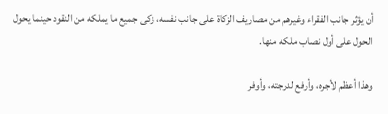أن يؤثر جانب الفقراء وغيرهم من مصاريف الزكاة على جانب نفسه، زكى جميع ما يملكه من النقود حينما يحول الحول على أول نصاب ملكه منها.

وهذا أعظم لأجره، وأرفع لدرجته، وأوفر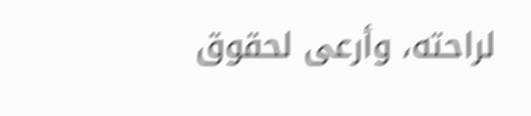لراحته، وأرعى لحقوق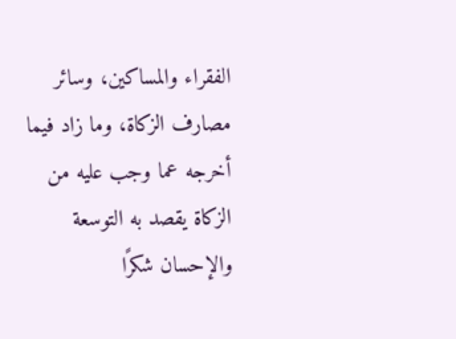الفقراء والمساكين، وسائر مصارف الزكاة، وما زاد فيما أخرجه عما وجب عليه من الزكاة يقصد به التوسعة والإحسان شكرًا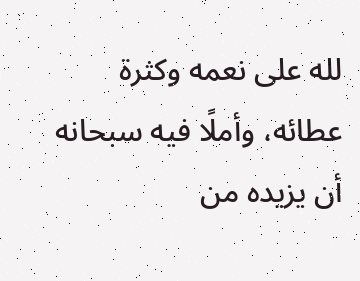لله على نعمه وكثرة عطائه، وأملًا فيه سبحانه أن يزيده من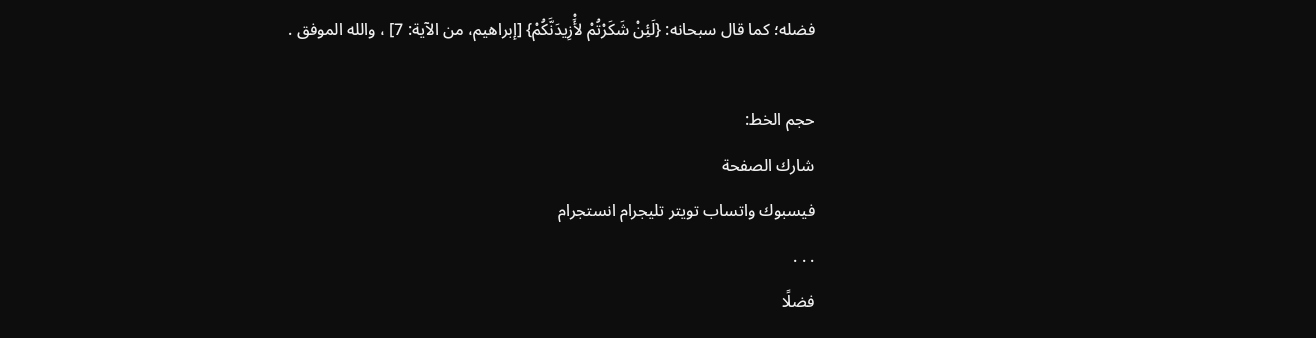فضله؛ كما قال سبحانه: {لَئِنْ شَكَرْتُمْ لأَْزِيدَنَّكُمْ} [إبراهيم، من الآية: 7] ، والله الموفق .

حجم الخط:
شارك الصفحة
فيسبوك واتساب تويتر تليجرام انستجرام
. . .
فضلًا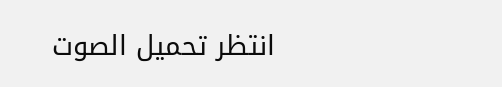انتظر تحميل الصوت